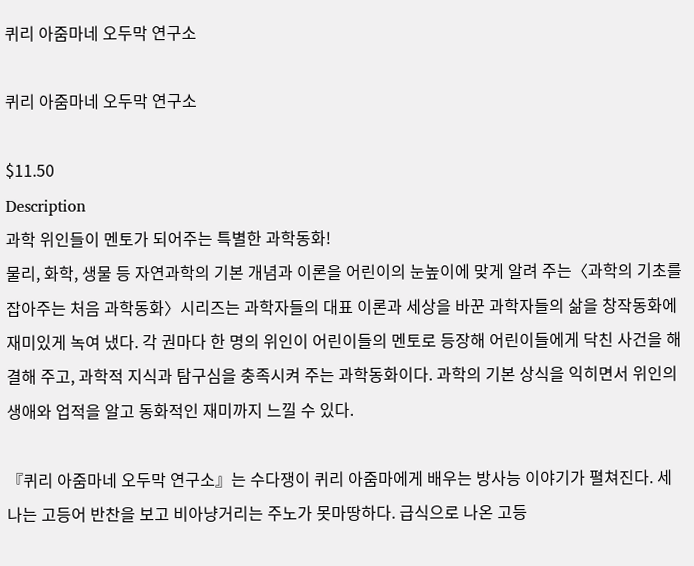퀴리 아줌마네 오두막 연구소

퀴리 아줌마네 오두막 연구소

$11.50
Description
과학 위인들이 멘토가 되어주는 특별한 과학동화!
물리, 화학, 생물 등 자연과학의 기본 개념과 이론을 어린이의 눈높이에 맞게 알려 주는〈과학의 기초를 잡아주는 처음 과학동화〉시리즈는 과학자들의 대표 이론과 세상을 바꾼 과학자들의 삶을 창작동화에 재미있게 녹여 냈다. 각 권마다 한 명의 위인이 어린이들의 멘토로 등장해 어린이들에게 닥친 사건을 해결해 주고, 과학적 지식과 탐구심을 충족시켜 주는 과학동화이다. 과학의 기본 상식을 익히면서 위인의 생애와 업적을 알고 동화적인 재미까지 느낄 수 있다.

『퀴리 아줌마네 오두막 연구소』는 수다쟁이 퀴리 아줌마에게 배우는 방사능 이야기가 펼쳐진다. 세나는 고등어 반찬을 보고 비아냥거리는 주노가 못마땅하다. 급식으로 나온 고등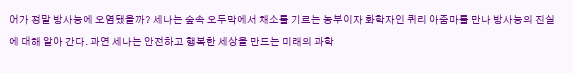어가 정말 방사능에 오염됐을까? 세나는 숲속 오두막에서 채소를 기르는 농부이자 화학자인 퀴리 아줌마를 만나 방사능의 진실에 대해 알아 간다. 과연 세나는 안전하고 행복한 세상을 만드는 미래의 과학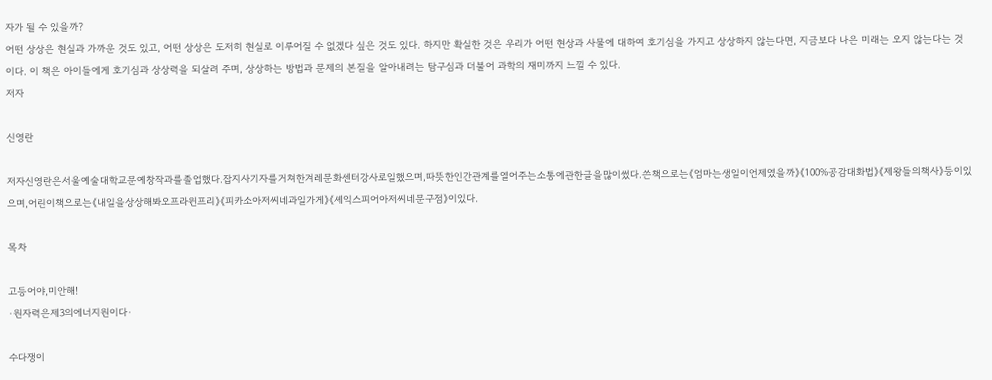자가 될 수 있을까?
어떤 상상은 현실과 가까운 것도 있고, 어떤 상상은 도저히 현실로 이루어질 수 없겠다 싶은 것도 있다. 하지만 확실한 것은 우리가 어떤 현상과 사물에 대하여 호기심을 가지고 상상하지 않는다면, 지금보다 나은 미래는 오지 않는다는 것이다. 이 책은 아이들에게 호기심과 상상력을 되살려 주며, 상상하는 방법과 문제의 본질을 알아내려는 탐구심과 더불어 과학의 재미까지 느낄 수 있다.
저자

신영란

저자신영란은서울예술대학교문예창작과를졸업했다.잡지사기자를거쳐한겨레문화센터강사로일했으며,따뜻한인간관계를열어주는소통에관한글을많이썼다.쓴책으로는《엄마는생일이언제였을까》《100%공감대화법》《제왕들의책사》등이있으며,어린이책으로는《내일을상상해봐오프라윈프리》《피카소아저씨네과일가게》《셰익스피어아저씨네문구점》이있다.

목차

고등어야,미안해!
·원자력은제3의에너지원이다·

수다쟁이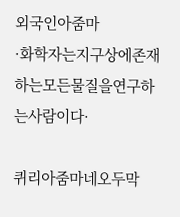외국인아줌마
·화학자는지구상에존재하는모든물질을연구하는사람이다·

퀴리아줌마네오두막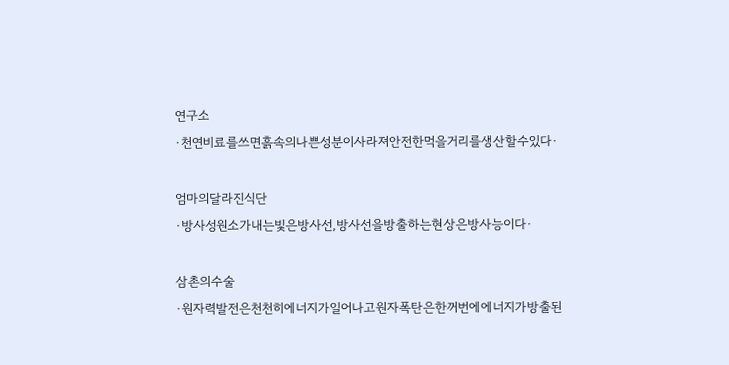연구소
·천연비료를쓰면흙속의나쁜성분이사라져안전한먹을거리를생산할수있다·

엄마의달라진식단
·방사성원소가내는빛은방사선,방사선을방출하는현상은방사능이다·

삼촌의수술
·원자력발전은천천히에너지가일어나고원자폭탄은한꺼번에에너지가방출된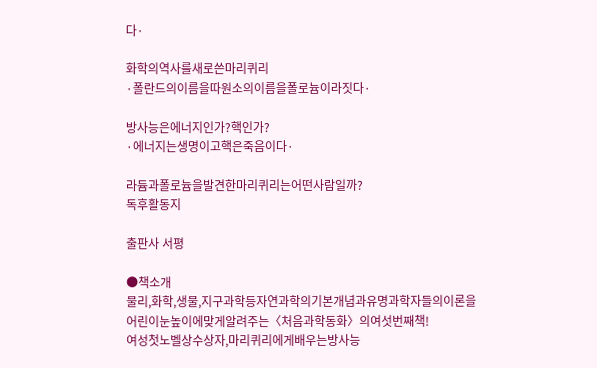다·

화학의역사를새로쓴마리퀴리
·폴란드의이름을따원소의이름을폴로늄이라짓다·

방사능은에너지인가?핵인가?
·에너지는생명이고핵은죽음이다·

라듐과폴로늄을발견한마리퀴리는어떤사람일까?
독후활동지

출판사 서평

●책소개
물리,화학,생물,지구과학등자연과학의기본개념과유명과학자들의이론을
어린이눈높이에맞게알려주는〈처음과학동화〉의여섯번째책!
여성첫노벨상수상자,마리퀴리에게배우는방사능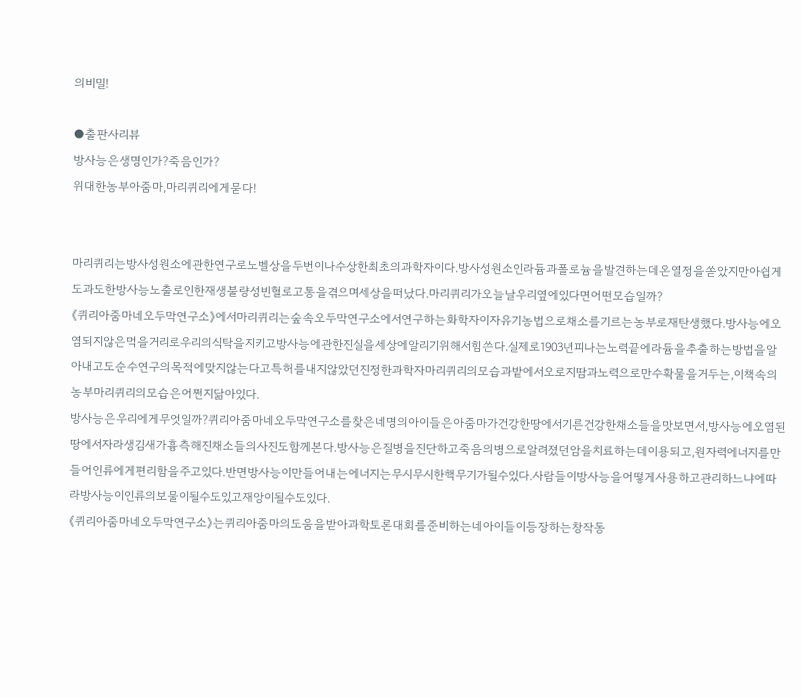의비밀!

●출판사리뷰
방사능은생명인가?죽음인가?
위대한농부아줌마,마리퀴리에게묻다!


마리퀴리는방사성원소에관한연구로노벨상을두번이나수상한최초의과학자이다.방사성원소인라듐과폴로늄을발견하는데온열정을쏟았지만아쉽게도과도한방사능노출로인한재생불량성빈혈로고통을겪으며세상을떠났다.마리퀴리가오늘날우리옆에있다면어떤모습일까?
《퀴리아줌마네오두막연구소》에서마리퀴리는숲속오두막연구소에서연구하는화학자이자유기농법으로채소를기르는농부로재탄생했다.방사능에오염되지않은먹을거리로우리의식탁을지키고방사능에관한진실을세상에알리기위해서힘쓴다.실제로1903년피나는노력끝에라듐을추출하는방법을알아내고도순수연구의목적에맞지않는다고특허를내지않았던진정한과학자마리퀴리의모습과밭에서오로지땀과노력으로만수확물을거두는,이책속의농부마리퀴리의모습은어쩐지닮아있다.
방사능은우리에게무엇일까?퀴리아줌마네오두막연구소를찾은네명의아이들은아줌마가건강한땅에서기른건강한채소들을맛보면서,방사능에오염된땅에서자라생김새가흉측해진채소들의사진도함께본다.방사능은질병을진단하고죽음의병으로알려졌던암을치료하는데이용되고,원자력에너지를만들어인류에게편리함을주고있다.반면방사능이만들어내는에너지는무시무시한핵무기가될수있다.사람들이방사능을어떻게사용하고관리하느냐에따라방사능이인류의보물이될수도있고재앙이될수도있다.
《퀴리아줌마네오두막연구소》는퀴리아줌마의도움을받아과학토론대회를준비하는네아이들이등장하는창작동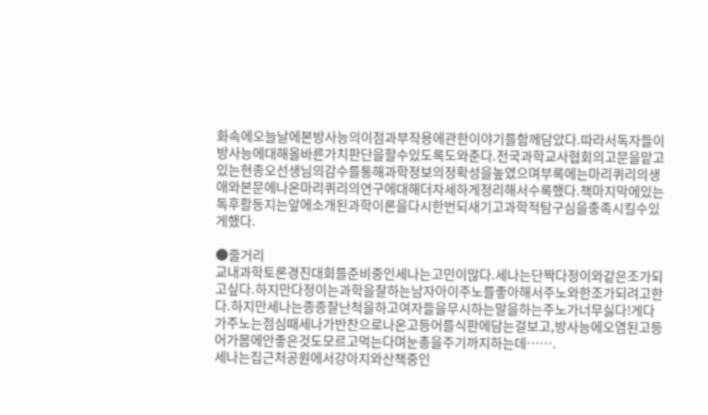화속에오늘날에본방사능의이점과부작용에관한이야기를함께담았다.따라서독자들이방사능에대해올바른가치판단을할수있도록도와준다.전국과학교사협회의고문을맡고있는현종오선생님의감수를통해과학정보의정확성을높였으며부록에는마리퀴리의생애와본문에나온마리퀴리의연구에대해더자세하게정리해서수록했다.책마지막에있는독후활동지는앞에소개된과학이론을다시한번되새기고과학적탐구심을충족시킬수있게했다.

●줄거리
교내과학토론경진대회를준비중인세나는고민이많다.세나는단짝다정이와같은조가되고싶다.하지만다정이는과학을잘하는남자아이주노를좋아해서주노와한조가되려고한다.하지만세나는종종잘난척을하고여자들을무시하는말을하는주노가너무싫다!게다가주노는점심때세나가반찬으로나온고등어를식판에담는걸보고,방사능에오염된고등어가몸에안좋은것도모르고먹는다며눈총을주기까지하는데…….
세나는집근처공원에서강아지와산책중인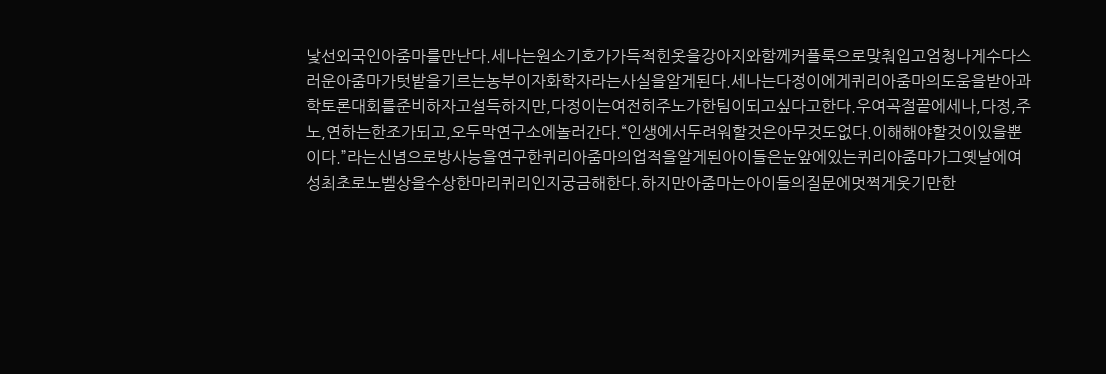낯선외국인아줌마를만난다.세나는원소기호가가득적힌옷을강아지와함께커플룩으로맞춰입고엄청나게수다스러운아줌마가텃밭을기르는농부이자화학자라는사실을알게된다.세나는다정이에게퀴리아줌마의도움을받아과학토론대회를준비하자고설득하지만,다정이는여전히주노가한팀이되고싶다고한다.우여곡절끝에세나,다정,주노,연하는한조가되고,오두막연구소에놀러간다.“인생에서두려워할것은아무것도없다.이해해야할것이있을뿐이다.”라는신념으로방사능을연구한퀴리아줌마의업적을알게된아이들은눈앞에있는퀴리아줌마가그옛날에여성최초로노벨상을수상한마리퀴리인지궁금해한다.하지만아줌마는아이들의질문에멋쩍게웃기만한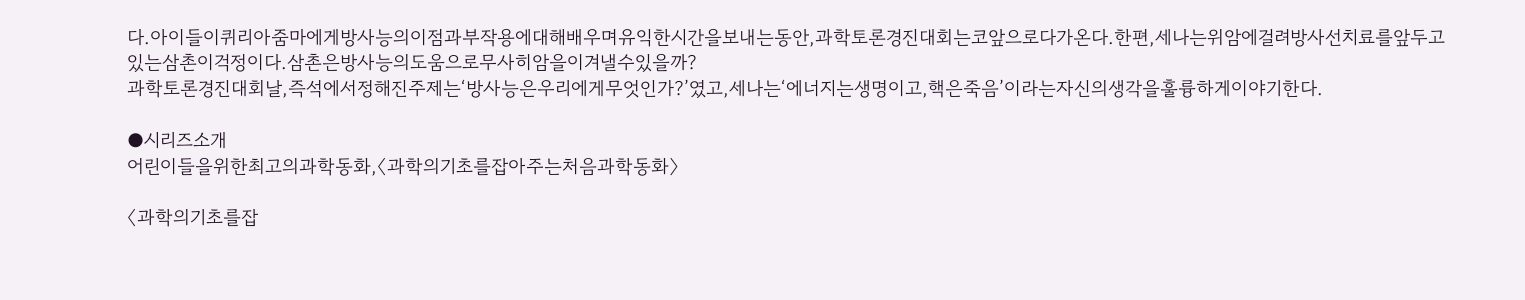다.아이들이퀴리아줌마에게방사능의이점과부작용에대해배우며유익한시간을보내는동안,과학토론경진대회는코앞으로다가온다.한편,세나는위암에걸려방사선치료를앞두고있는삼촌이걱정이다.삼촌은방사능의도움으로무사히암을이겨낼수있을까?
과학토론경진대회날,즉석에서정해진주제는‘방사능은우리에게무엇인가?’였고,세나는‘에너지는생명이고,핵은죽음’이라는자신의생각을훌륭하게이야기한다.

●시리즈소개
어린이들을위한최고의과학동화,〈과학의기초를잡아주는처음과학동화〉

〈과학의기초를잡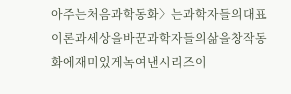아주는처음과학동화〉는과학자들의대표이론과세상을바꾼과학자들의삶을창작동화에재미있게녹여낸시리즈이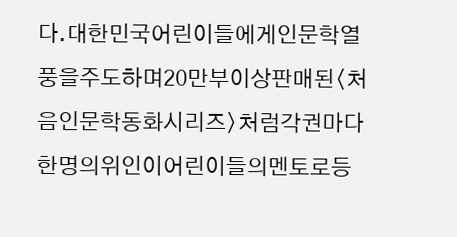다.대한민국어린이들에게인문학열풍을주도하며20만부이상판매된〈처음인문학동화시리즈〉처럼각권마다한명의위인이어린이들의멘토로등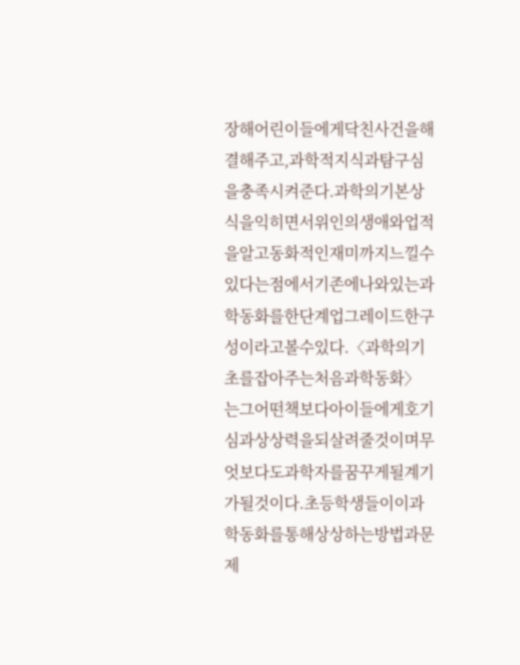장해어린이들에게닥친사건을해결해주고,과학적지식과탐구심을충족시켜준다.과학의기본상식을익히면서위인의생애와업적을알고동화적인재미까지느낄수있다는점에서기존에나와있는과학동화를한단계업그레이드한구성이라고볼수있다.〈과학의기초를잡아주는처음과학동화〉는그어떤책보다아이들에게호기심과상상력을되살려줄것이며무엇보다도과학자를꿈꾸게될계기가될것이다.초등학생들이이과학동화를통해상상하는방법과문제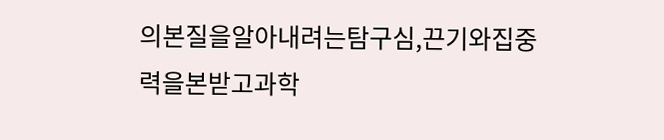의본질을알아내려는탐구심,끈기와집중력을본받고과학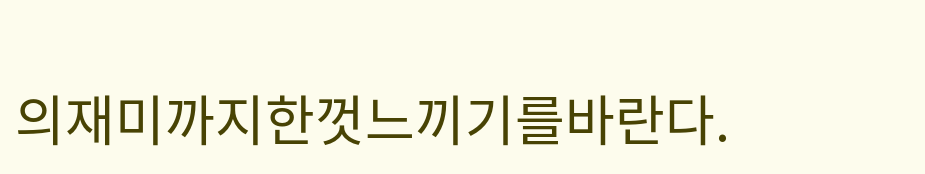의재미까지한껏느끼기를바란다.